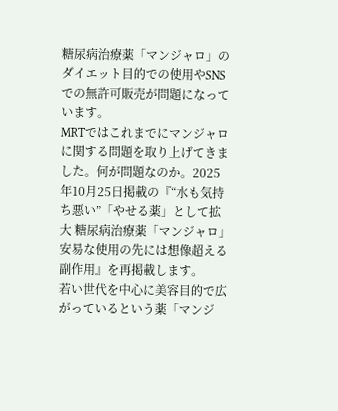糖尿病治療薬「マンジャロ」のダイエット目的での使用やSNSでの無許可販売が問題になっています。
MRTではこれまでにマンジャロに関する問題を取り上げてきました。何が問題なのか。2025年10月25日掲載の『“水も気持ち悪い”「やせる薬」として拡大 糖尿病治療薬「マンジャロ」安易な使用の先には想像超える副作用』を再掲載します。
若い世代を中心に美容目的で広がっているという薬「マンジ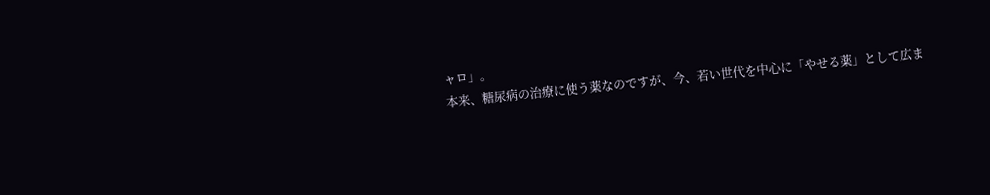ャロ」。
本来、糖尿病の治療に使う薬なのですが、今、若い世代を中心に「やせる薬」として広ま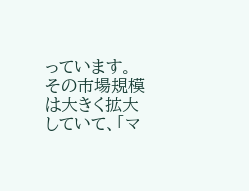っています。
その市場規模は大きく拡大していて、「マ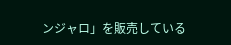ンジャロ」を販売している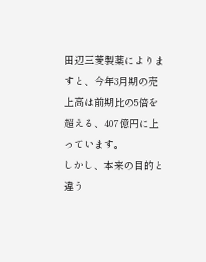田辺三菱製薬によりますと、今年3月期の売上高は前期比の5倍を超える、407億円に上っています。
しかし、本来の目的と違う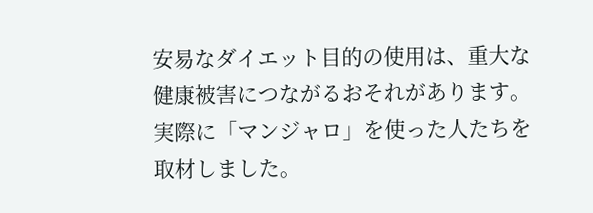安易なダイエット目的の使用は、重大な健康被害につながるおそれがあります。
実際に「マンジャロ」を使った人たちを取材しました。